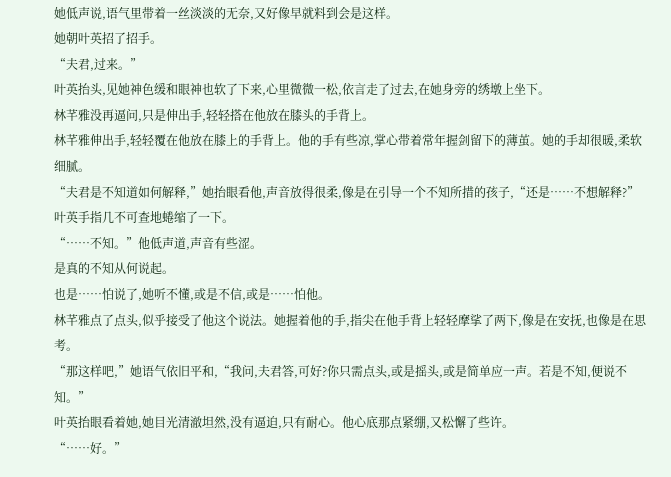她低声说,语气里带着一丝淡淡的无奈,又好像早就料到会是这样。
她朝叶英招了招手。
“夫君,过来。”
叶英抬头,见她神色缓和眼神也软了下来,心里微微一松,依言走了过去,在她身旁的绣墩上坐下。
林芊雅没再逼问,只是伸出手,轻轻搭在他放在膝头的手背上。
林芊雅伸出手,轻轻覆在他放在膝上的手背上。他的手有些凉,掌心带着常年握剑留下的薄茧。她的手却很暖,柔软细腻。
“夫君是不知道如何解释,”她抬眼看他,声音放得很柔,像是在引导一个不知所措的孩子,“还是……不想解释?”
叶英手指几不可查地蜷缩了一下。
“……不知。”他低声道,声音有些涩。
是真的不知从何说起。
也是……怕说了,她听不懂,或是不信,或是……怕他。
林芊雅点了点头,似乎接受了他这个说法。她握着他的手,指尖在他手背上轻轻摩挲了两下,像是在安抚,也像是在思考。
“那这样吧,”她语气依旧平和,“我问,夫君答,可好?你只需点头,或是摇头,或是简单应一声。若是不知,便说不知。”
叶英抬眼看着她,她目光清澈坦然,没有逼迫,只有耐心。他心底那点紧绷,又松懈了些许。
“……好。”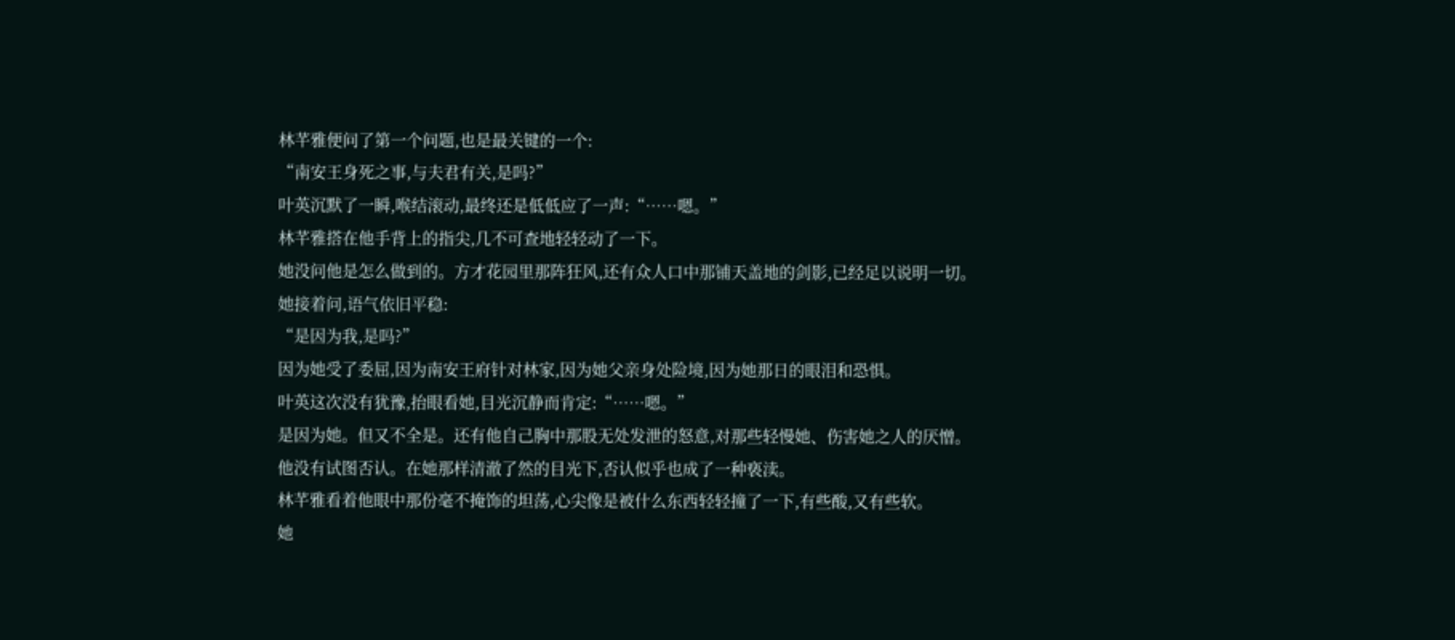林芊雅便问了第一个问题,也是最关键的一个:
“南安王身死之事,与夫君有关,是吗?”
叶英沉默了一瞬,喉结滚动,最终还是低低应了一声:“……嗯。”
林芊雅搭在他手背上的指尖,几不可查地轻轻动了一下。
她没问他是怎么做到的。方才花园里那阵狂风,还有众人口中那铺天盖地的剑影,已经足以说明一切。
她接着问,语气依旧平稳:
“是因为我,是吗?”
因为她受了委屈,因为南安王府针对林家,因为她父亲身处险境,因为她那日的眼泪和恐惧。
叶英这次没有犹豫,抬眼看她,目光沉静而肯定:“……嗯。”
是因为她。但又不全是。还有他自己胸中那股无处发泄的怒意,对那些轻慢她、伤害她之人的厌憎。
他没有试图否认。在她那样清澈了然的目光下,否认似乎也成了一种亵渎。
林芊雅看着他眼中那份毫不掩饰的坦荡,心尖像是被什么东西轻轻撞了一下,有些酸,又有些软。
她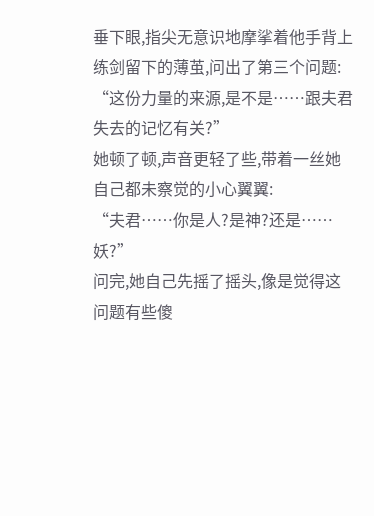垂下眼,指尖无意识地摩挲着他手背上练剑留下的薄茧,问出了第三个问题:
“这份力量的来源,是不是……跟夫君失去的记忆有关?”
她顿了顿,声音更轻了些,带着一丝她自己都未察觉的小心翼翼:
“夫君……你是人?是神?还是……妖?”
问完,她自己先摇了摇头,像是觉得这问题有些傻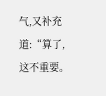气,又补充道:“算了,这不重要。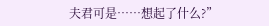夫君可是……想起了什么?”